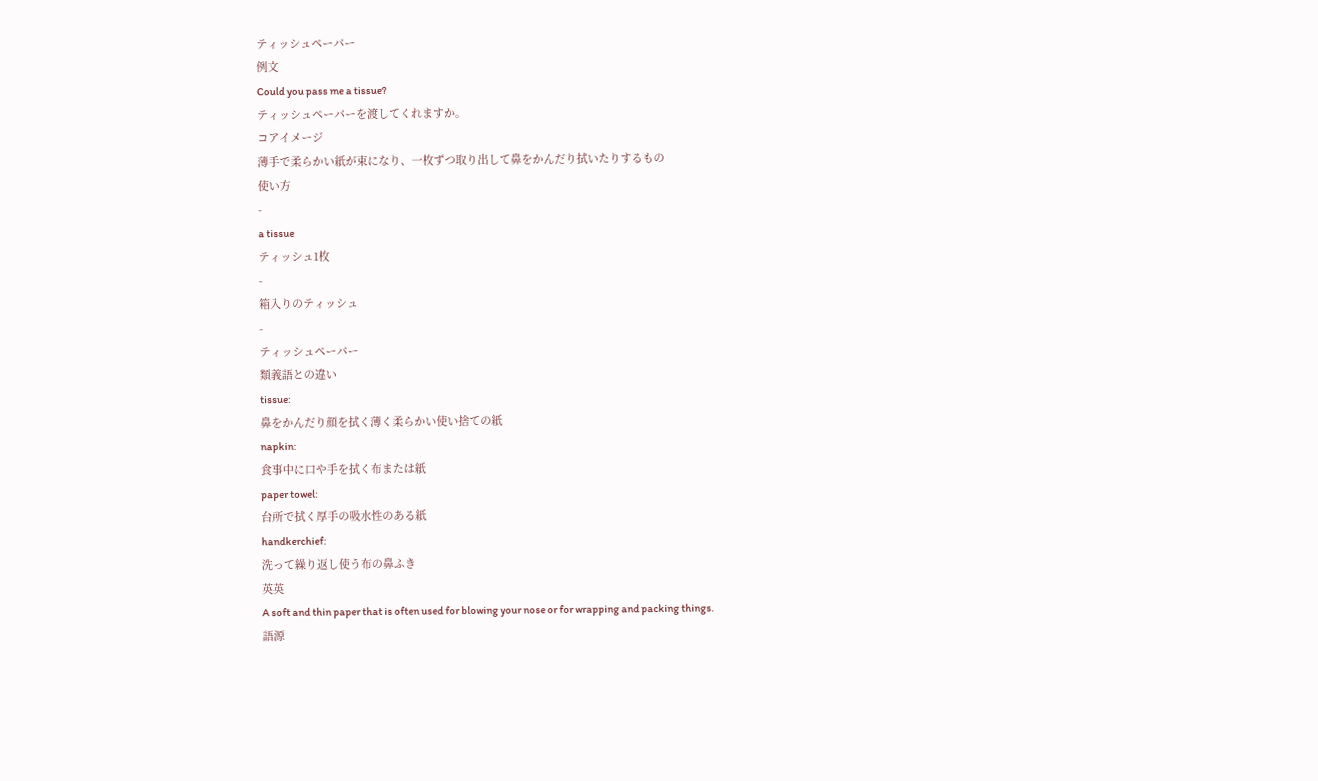ティッシュペーパー
例文
Could you pass me a tissue?
ティッシュペーパーを渡してくれますか。
コアイメージ
薄手で柔らかい紙が束になり、一枚ずつ取り出して鼻をかんだり拭いたりするもの
使い方
-
a tissue
ティッシュ1枚
-
箱入りのティッシュ
-
ティッシュペーパー
類義語との違い
tissue:
鼻をかんだり顔を拭く薄く柔らかい使い捨ての紙
napkin:
食事中に口や手を拭く布または紙
paper towel:
台所で拭く厚手の吸水性のある紙
handkerchief:
洗って繰り返し使う布の鼻ふき
英英
A soft and thin paper that is often used for blowing your nose or for wrapping and packing things.
語源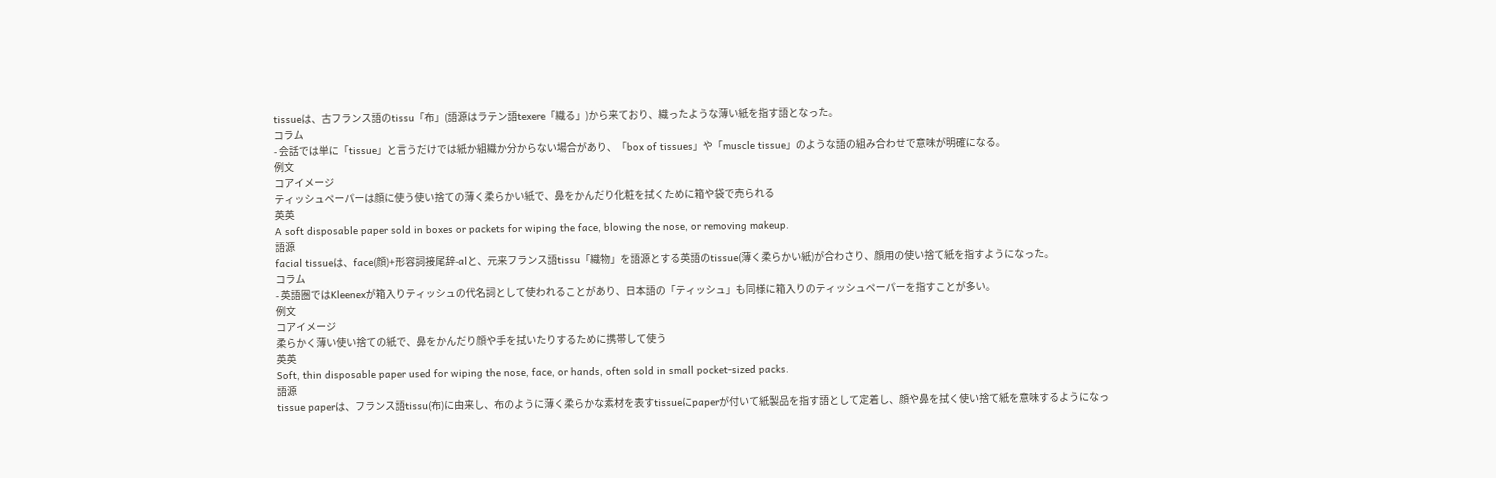tissueは、古フランス語のtissu「布」(語源はラテン語texere「織る」)から来ており、織ったような薄い紙を指す語となった。
コラム
- 会話では単に「tissue」と言うだけでは紙か組織か分からない場合があり、「box of tissues」や「muscle tissue」のような語の組み合わせで意味が明確になる。
例文
コアイメージ
ティッシュペーパーは顔に使う使い捨ての薄く柔らかい紙で、鼻をかんだり化粧を拭くために箱や袋で売られる
英英
A soft disposable paper sold in boxes or packets for wiping the face, blowing the nose, or removing makeup.
語源
facial tissueは、face(顔)+形容詞接尾辞-alと、元来フランス語tissu「織物」を語源とする英語のtissue(薄く柔らかい紙)が合わさり、顔用の使い捨て紙を指すようになった。
コラム
- 英語圏ではKleenexが箱入りティッシュの代名詞として使われることがあり、日本語の「ティッシュ」も同様に箱入りのティッシュペーパーを指すことが多い。
例文
コアイメージ
柔らかく薄い使い捨ての紙で、鼻をかんだり顔や手を拭いたりするために携帯して使う
英英
Soft, thin disposable paper used for wiping the nose, face, or hands, often sold in small pocket-sized packs.
語源
tissue paperは、フランス語tissu(布)に由来し、布のように薄く柔らかな素材を表すtissueにpaperが付いて紙製品を指す語として定着し、顔や鼻を拭く使い捨て紙を意味するようになっ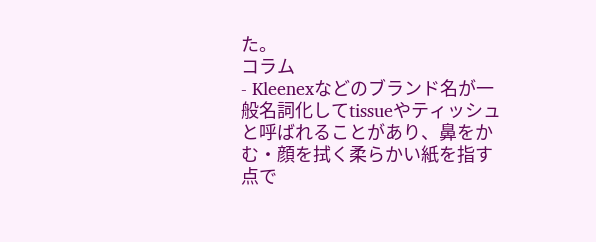た。
コラム
- Kleenexなどのブランド名が一般名詞化してtissueやティッシュと呼ばれることがあり、鼻をかむ・顔を拭く柔らかい紙を指す点で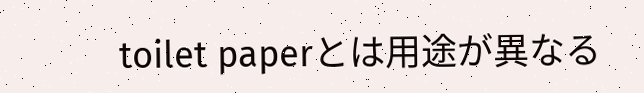toilet paperとは用途が異なる